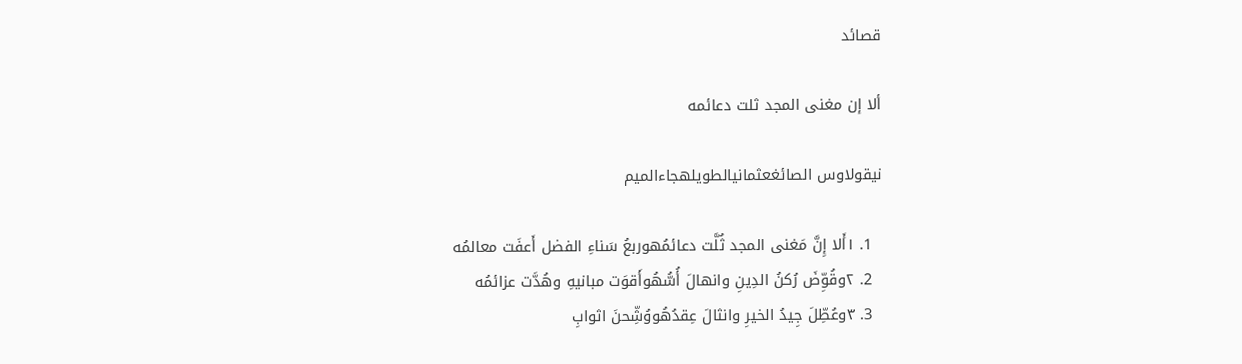قصائد

ألا إن مغنى المجد ثلت دعائمه

نيقولاوس الصائغعثمانيالطويلهجاءالميم

  1. ١أَلا إِنَّ مَغنى المجد ثُلَّت دعائمُهوربعُ سَناءِ الفضل أَعفَت معالمُه
  2. ٢وقُوِّضَ رُكنُ الدِينِ وانهالَ أُسُّهُوأَقوَت مبانيهِ وهُدَّت عزائمُه
  3. ٣وعُطِّلَ جِيدُ الخيرِ وانثالَ عِقدُهُووُشِّحنَ اثوابِ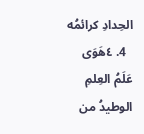الحِدادِ كرائمُه
  4. ٤هَوَى عَلَمُ العِلمِ الوطيدُ من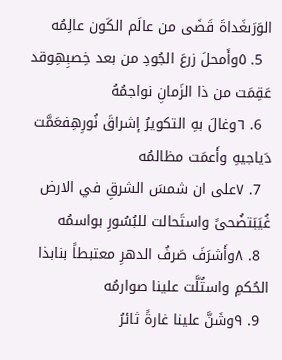الوَرَىغَداةَ قَضَى من عالَم الكَون عالِمُه
  5. ٥وأَمحلَ زرعَ الجُودِ من بعد خِصبِهِوقد عَقِمَت من ذا الزَمانِ نواجمُهُ
  6. ٦وغالَ بهِ التكويرُ إشراقَ نُورِهِفعَمَّت دَياجيهِ وأَعمَت مظالمُه
  7. ٧على ان شمسَ الشرقِ في الارض غُيَبَتضُحىً واستَحالت للبُسُورِ بواسمُه
  8. ٨وأَشرَفَ صَرفُ الدهرِ معتبطاً بنابذا الحُكمِ واستُلَّت علينا صوارمُه
  9. ٩وشَنَّ علينا غارةً ثائرُ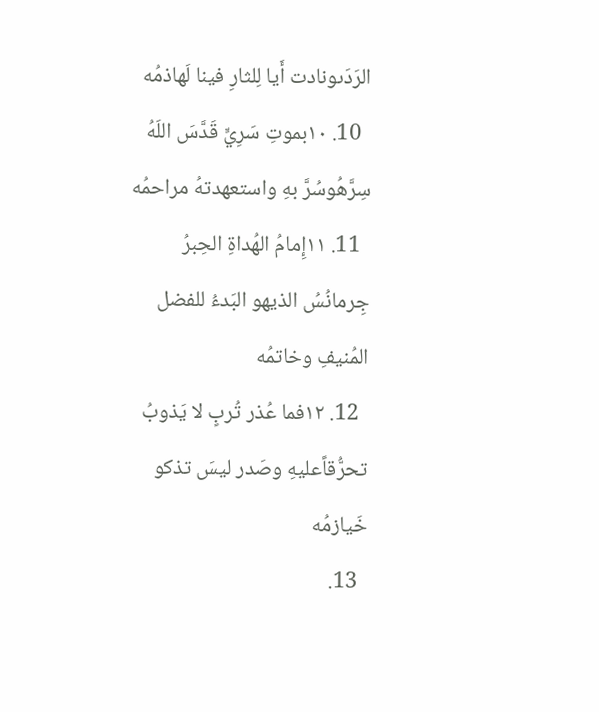الرَدَىونادت أَيا لِلثارِ فينا لَهاذمُه
  10. ١٠بموتِ سَرِيٍّ قَدَّسَ اللَهُ سِرَّهُوسُرَّ بهِ واستعهدتهُ مراحمُه
  11. ١١إِمامُ الهُداةِ الحِبرُ جِرمانُسُ الذيهو البَدءُ للفضل المُنيفِ وخاتمُه
  12. ١٢فما عُذر تُربٍ لا يَذوبُ تحرُّقاًعليهِ وصَدر ليسَ تذكو خَيازمُه
  13.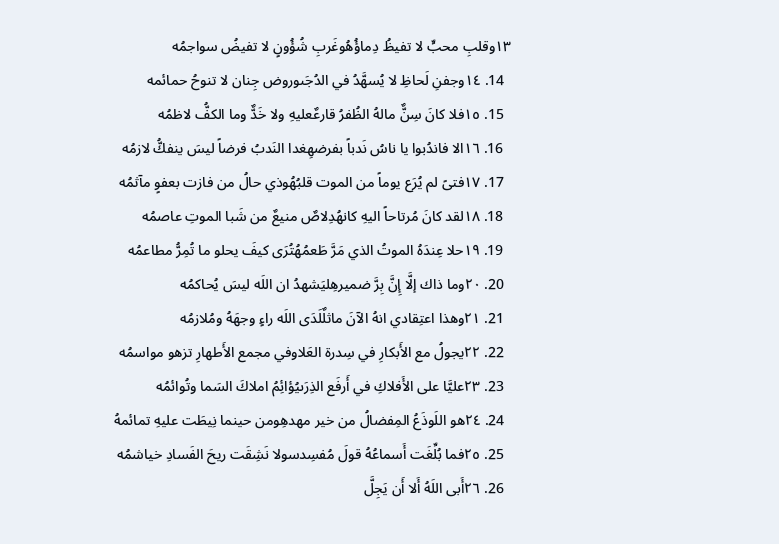١٣وقلبِ محبٍّ لا تفيظُ دِماؤُهُوغَربِ شُؤُونٍ لا تفيضُ سواجمُه
  14. ١٤وجفنِ لَحاظِ لا يُسهَّدُ في الدُجَىوروض جِنان لا تنوحُ حمائمه
  15. ١٥فلا كانَ سِنٌّ مالهُ الظُفرُ قارعٌعليهِ ولا خَدٌّ وما الكفُّ لاظمُه
  16. ١٦الا فاندُبوا يا ناسُ نَدباً بفرضهِغدا النَدبُ فرضاً ليسَ ينفكُّ لازمُه
  17. ١٧فتىً لم يُرَع يوماً من الموت قلبُهُوذي حالُ من فازت بعفوٍ مآثمُه
  18. ١٨لقد كانَ مُرتاحاً اليهِ كانهُدِلاصٌ منيعٌ من شَبا الموتِ عاصمُه
  19. ١٩حلا عِندَهُ الموتُ الذي مَرَّ طَعمُهُتُرَى كيفَ يحلو ما تُمِرُّ مطاعمُه
  20. ٢٠وما ذاك إلَّا إِنَّ بِرَّ ضميرهِليَشهدُ ان اللَه ليسَ يُحاكمُه
  21. ٢١وهذا اعتِقادي انهُ الآنَ ماثلٌلَدَى اللَه راءٍ وجهَهُ ومُلازمُه
  22. ٢٢يجولُ مع الأَبكارِ في سِدرة العَلاوفي مجمع الأَطهارِ تزهو مواسمُه
  23. ٢٣عليَّا على الأَفلاكِ في أَرفَع الذِرَىيُؤائِمُ املاكَ السَما وتُوائمُه
  24. ٢٤هو اللَوذَعُ المِفضالُ من خير مهدهِومن حينما نِيطَت عليهِ تمائمهُ
  25. ٢٥فما بُلِّغَت أَسماعُهُ قولَ مُفسِدسولا نَشِقَت ريحَ الفَسادِ خياشمُه
  26. ٢٦أَبى اللَهُ أَلا أَن يَجِلَّ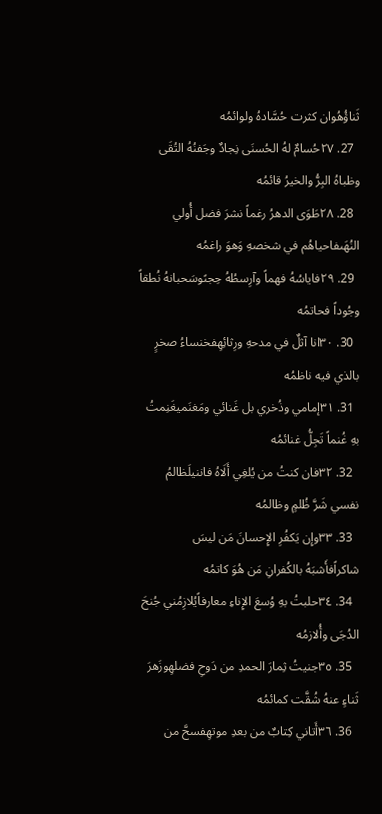ثَناؤُهُوان كثرت حُسَّادهُ ولوائمُه
  27. ٢٧حُسامٌ لهُ الحُسنَى نِجادٌ وجَفنُهُ التُقَى وظباهُ البِرُّ والخيرُ قائمُه
  28. ٢٨طَوَى الدهرُ رغماً نشرَ فضل أُولي النُهَىفاحياهُم في شخصهِ وَهوَ راغمُه
  29. ٢٩فاياسُهُ فهماً وآرِسطُهُ حِجىًوسَحبانهُ نُطقاً وجُوداً فحاتمُه
  30. ٣٠انا آثلٌ في مدحهِ ورِثائِهِفخنساءُ صخرٍ بالذي فيه ناظمُه
  31. ٣١إمامي وذُخري بل غَنائي ومَغنَميغَنِمتُ بهِ غُنماً تَجِلُّ غنائمُه
  32. ٣٢فان كنتُ من يُلغِي أَلَاهُ فاننيلَظالمُ نفسي شَرَّ ظُلمٍ وظالمُه
  33. ٣٣وإِن يَكفُرِ الإِحسانَ مَن ليسَ شاكراًفأَشبَهُ بالكُفرانِ مَن هُوَ كاتمُه
  34. ٣٤حلبتُ بهِ وُسعَ الإِناءِ معارفاًيُلازِمُني جُنحَ الدُجَى وأُلازمُه
  35. ٣٥جنيتُ ثِمارَ الحمدِ من دَوحِ فضلهِوزَهرَ ثَناءٍ عنهُ شُقَّت كمائمُه
  36. ٣٦أَتاني كِتابٌ من بعدِ موتهِفسحَّ من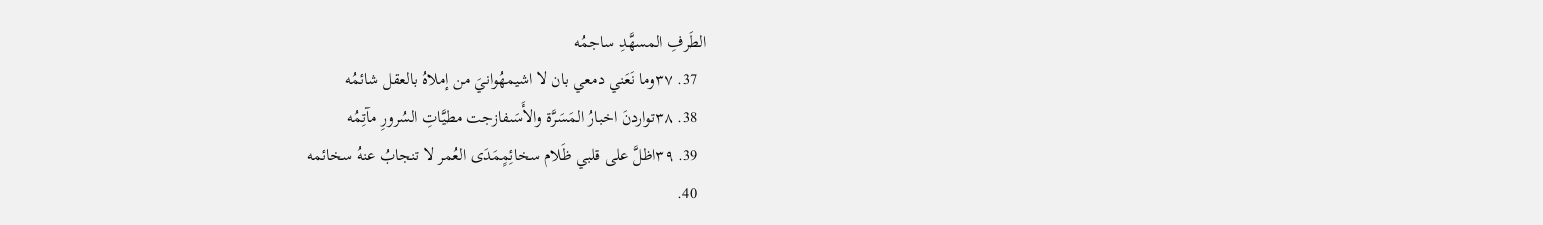الطَرفِ المسهَّدِ ساجمُه
  37. ٣٧وما نَعَني دمعي بان لا اشيمهُوانيَ من إملاهُ بالعقل شائمُه
  38. ٣٨تواردنَ اخبارُ المَسَرَّة والأَسَىفازجت مطيَّاتِ السُرورِ مآتِمُه
  39. ٣٩اظلَّ على قلبي ظَلام سخائِمٍمَدَى العُمر لا تنجابُ عنهُ سخائمه
  40.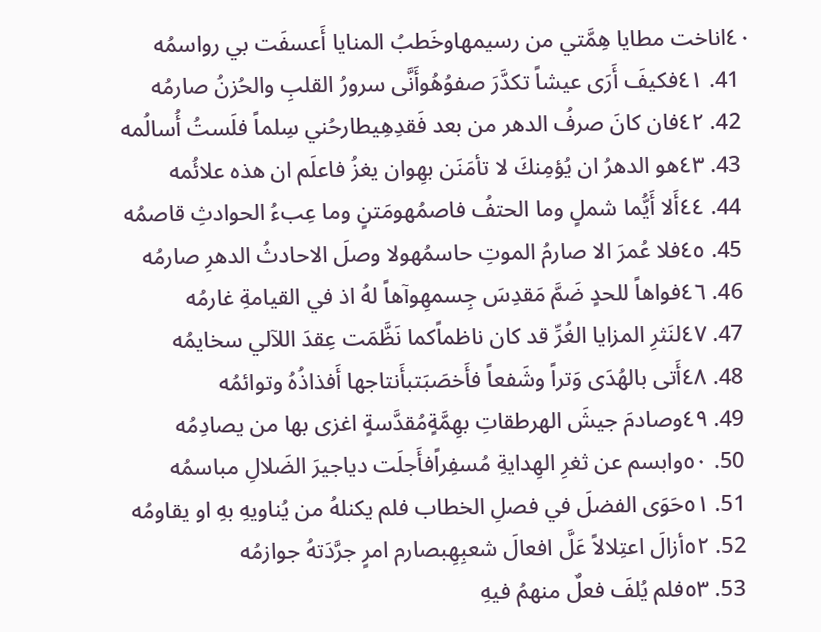٤٠اناخت مطايا هِمَّتي من رسيمهاوخَطبُ المنايا أَعسفَت بي رواسمُه
  41. ٤١فكيفَ أَرَى عيشاً تكدَّرَ صفوُهُوأَنَّى سرورُ القلبِ والحُزنُ صارمُه
  42. ٤٢فان كانَ صرفُ الدهر من بعد فَقدِهِيطارحُني سِلماً فلَستُ أُسالُمه
  43. ٤٣هو الدهرُ ان يُؤمِنكَ لا تأمَنَن بهِوان يغزُ فاعلَم ان هذه علائُمه
  44. ٤٤أَلا أَيُّما شملٍ وما الحتفُ فاصمُهومَتنٍ وما عِبءُ الحوادثِ قاصمُه
  45. ٤٥فلا عُمرَ الا صارمُ الموتِ حاسمُهولا وصلَ الاحادثُ الدهرِ صارمُه
  46. ٤٦فواهاً للحدٍ ضَمَّ مَقدِسَ جِسمهِوآهاً لهُ اذ في القيامةِ غارمُه
  47. ٤٧لنَثرِ المزايا الغُرِّ قد كان ناظماًكما نَظَّمَت عِقدَ اللآلي سخايمُه
  48. ٤٨أَتى بالهُدَى وَتراً وشَفعاً فأَخصَبَتبأَنتاجها أَفذاذُهُ وتوائمُه
  49. ٤٩وصادمَ جيشَ الهرطقاتِ بهِمَّةٍمُقدَّسةٍ اغزى بها من يصادِمُه
  50. ٥٠وابسم عن ثغرِ الهِدايةِ مُسفِراًفأَجلَت دياجيرَ الضَلالِ مباسمُه
  51. ٥١حَوَى الفضلَ في فصلِ الخطاب فلم يكنلهُ من يُناويهِ بهِ او يقاومُه
  52. ٥٢أزالَ اعتِلالاً عَلَّ افعالَ شعبِهِبصارم امرٍ جرَّدَتهُ جوازمُه
  53. ٥٣فلم يُلفَ فعلٌ منهمُ فيهِ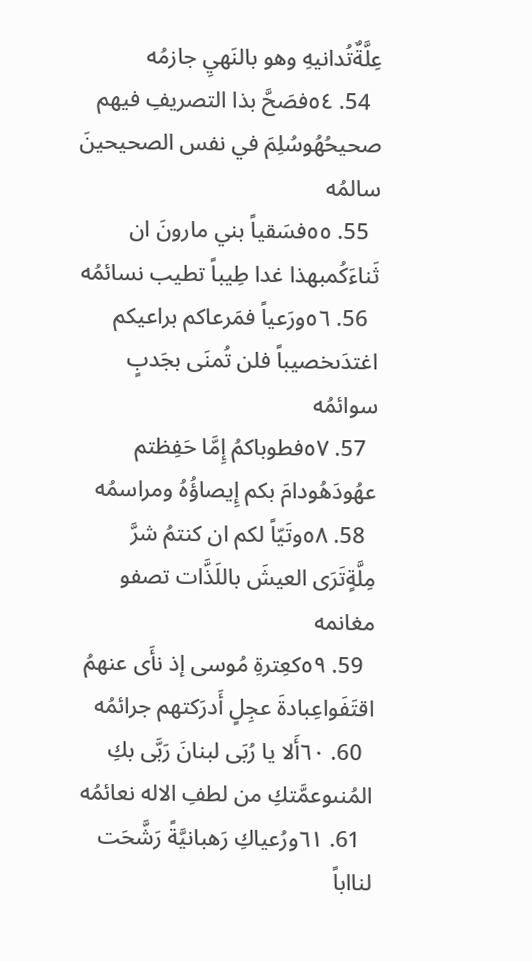عِلَّةٌتُدانيهِ وهو بالنَهيِ جازمُه
  54. ٥٤فصَحَّ بذا التصريفِ فيهم صحيحُهُوسُلِمَ في نفس الصحيحينَ سالمُه
  55. ٥٥فسَقياً بني مارونَ ان ثَناءَكُمبهذا غدا طِيباً تطيب نسائمُه
  56. ٥٦ورَعياً فمَرعاكم براعيكم اغتدَىخصيباً فلن تُمنَى بجَدبٍ سوائمُه
  57. ٥٧فطوباكمُ إِمَّا حَفِظتم عهُودَهُودامَ بكم إِيصاؤُهُ ومراسمُه
  58. ٥٨وتَيّاً لكم ان كنتمُ شرَّ مِلَّةٍتَرَى العيشَ باللَذَّات تصفو مغانمه
  59. ٥٩كعِترةِ مُوسى إذ نأَى عنهمُ اقتَفَواعِبادةَ عجِلٍ أَدرَكتهم جرائمُه
  60. ٦٠أَلا يا رُبَى لبنانَ رَبَّى بكِ المُنىوعمَّتكِ من لطفِ الاله نعائمُه
  61. ٦١ورُعياكِ رَهبانيَّةً رَشَّحَت لنااباً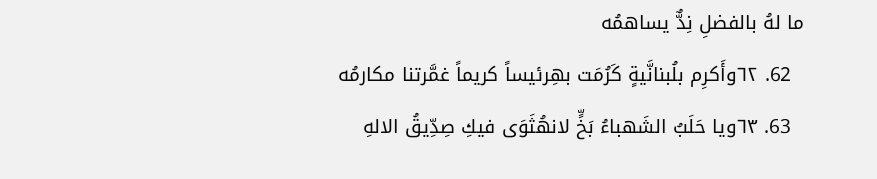ما لهُ بالفضلِ نِدٌّ يساهمُه
  62. ٦٢وأَكرِم بلُبنانَّيةٍ كَرُمَت بهِرئيساً كريماً غمَّرتنا مكارمُه
  63. ٦٣ويا حَلَبُ الشَهباءُ بَخٍّ لانهُثَوَى فيكِ صِدِّيقُ الالهِ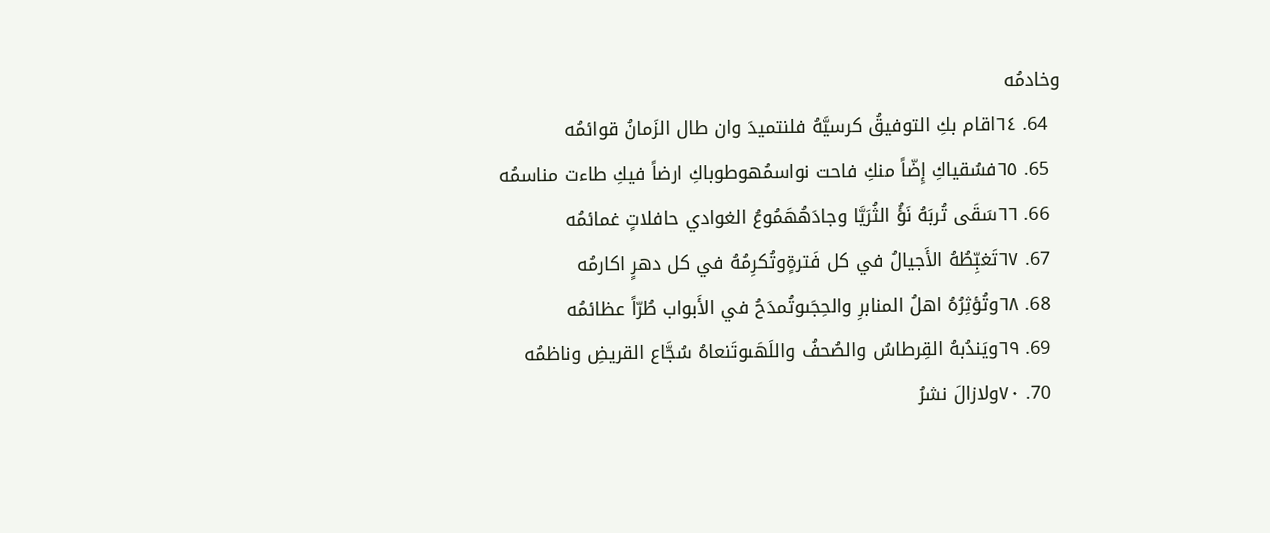وخادمُه
  64. ٦٤اقام بكِ التوفيقُ كرسيَّهُ فلنتميدَ وان طال الزَمانُ قوائمُه
  65. ٦٥فسُقياكِ إِضّاً منكِ فاحت نواسمُهوطوباكِ ارضاً فيكِ طاءت مناسمُه
  66. ٦٦سَقَى تُربَهُ نَؤُ الثُرَيَّا وجادَهُهَمُوعُ الغوادي حافلاتٍ غمائمُه
  67. ٦٧تَغبِّطُهُ الأَجيالُ في كل فَترةٍوتُكرِمُهُ في كل دهرٍ اكارمُه
  68. ٦٨وتُؤثِرُهُ اهلُ المنابرِ والحِجَىوتُمدَحُ في الأَبواب طُرّاً عظائمُه
  69. ٦٩ويَندُبهُ القِرطاسُ والصُحفُ واللَهَىوتَنعاهُ سُجَّاع القريضِ وناظمُه
  70. ٧٠ولازالَ نشرُ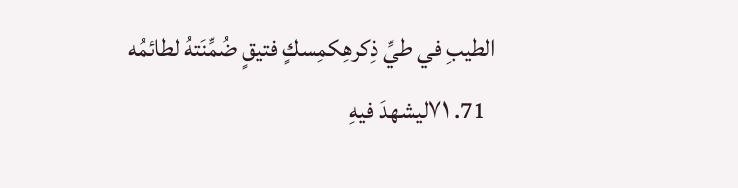الطيبِ في طيِّ ذِكرهِكمِسكٍ فتيقٍ ضُمِّنَتهُ لطائمُه
  71. ٧١ليشهدَ فيهِ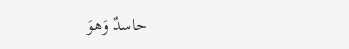حاسدٌ وَهوَ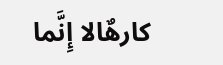كارهٌالا إِنَّما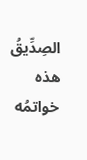الصِدِّيقُ هذه خواتمُه